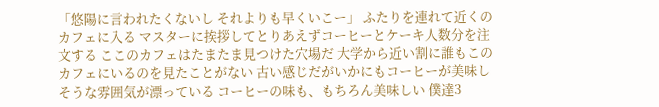「悠陽に言われたくないし それよりも早くいこー」 ふたりを連れて近くのカフェに入る マスターに挨拶してとりあえずコーヒーとケーキ人数分を注文する ここのカフェはたまたま見つけた穴場だ 大学から近い割に誰もこのカフェにいるのを見たことがない 古い感じだがいかにもコーヒーが美味しそうな雰囲気が漂っている コーヒーの味も、もちろん美味しい 僕達3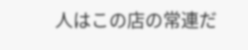人はこの店の常連だ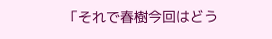「それで春樹今回はどう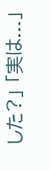した?」 「実は...」